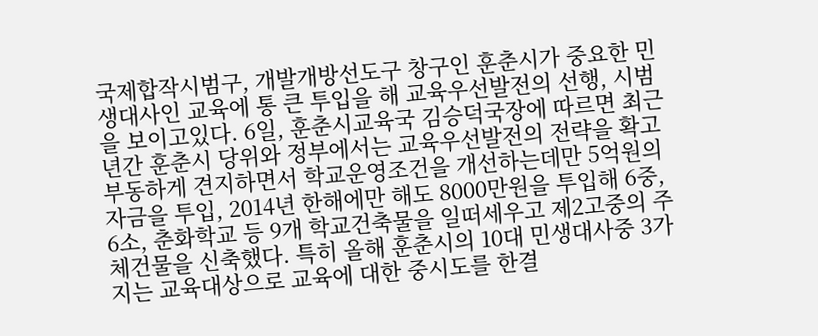국제합작시범구, 개발개방선도구 창구인 훈춘시가 중요한 민생대사인 교육에 통 큰 투입을 해 교육우선발전의 선행, 시범을 보이고있다. 6일, 훈춘시교육국 김승덕국장에 따르면 최근년간 훈춘시 당위와 정부에서는 교육우선발전의 전략을 확고부동하게 견지하면서 학교운영조건을 개선하는데만 5억원의 자금을 투입, 2014년 한해에만 해도 8000만원을 투입해 6중, 6소, 춘화학교 등 9개 학교건축물을 일떠세우고 제2고중의 주체건물을 신축했다. 특히 올해 훈춘시의 10대 민생대사중 3가지는 교육대상으로 교육에 대한 중시도를 한결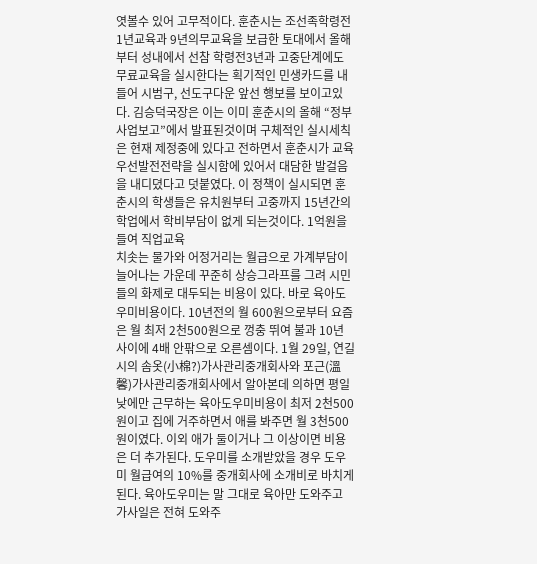엿볼수 있어 고무적이다. 훈춘시는 조선족학령전1년교육과 9년의무교육을 보급한 토대에서 올해부터 성내에서 선참 학령전3년과 고중단계에도 무료교육을 실시한다는 획기적인 민생카드를 내들어 시범구, 선도구다운 앞선 행보를 보이고있다. 김승덕국장은 이는 이미 훈춘시의 올해 “정부사업보고”에서 발표된것이며 구체적인 실시세칙은 현재 제정중에 있다고 전하면서 훈춘시가 교육우선발전전략을 실시함에 있어서 대담한 발걸음을 내디뎠다고 덧붙였다. 이 정책이 실시되면 훈춘시의 학생들은 유치원부터 고중까지 15년간의 학업에서 학비부담이 없게 되는것이다. 1억원을 들여 직업교육
치솟는 물가와 어정거리는 월급으로 가계부담이 늘어나는 가운데 꾸준히 상승그라프를 그려 시민들의 화제로 대두되는 비용이 있다. 바로 육아도우미비용이다. 10년전의 월 600원으로부터 요즘은 월 최저 2천500원으로 껑충 뛰여 불과 10년 사이에 4배 안팎으로 오른셈이다. 1월 29일, 연길시의 솜옷(小棉?)가사관리중개회사와 포근(溫馨)가사관리중개회사에서 알아본데 의하면 평일 낮에만 근무하는 육아도우미비용이 최저 2천500원이고 집에 거주하면서 애를 봐주면 월 3천500원이였다. 이외 애가 둘이거나 그 이상이면 비용은 더 추가된다. 도우미를 소개받았을 경우 도우미 월급여의 10%를 중개회사에 소개비로 바치게 된다. 육아도우미는 말 그대로 육아만 도와주고 가사일은 전혀 도와주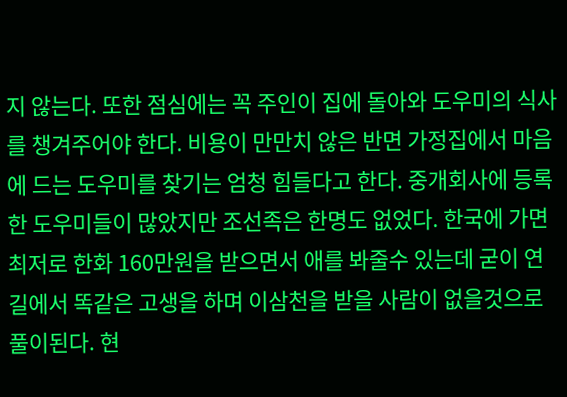지 않는다. 또한 점심에는 꼭 주인이 집에 돌아와 도우미의 식사를 챙겨주어야 한다. 비용이 만만치 않은 반면 가정집에서 마음에 드는 도우미를 찾기는 엄청 힘들다고 한다. 중개회사에 등록한 도우미들이 많았지만 조선족은 한명도 없었다. 한국에 가면 최저로 한화 160만원을 받으면서 애를 봐줄수 있는데 굳이 연길에서 똑같은 고생을 하며 이삼천을 받을 사람이 없을것으로 풀이된다. 현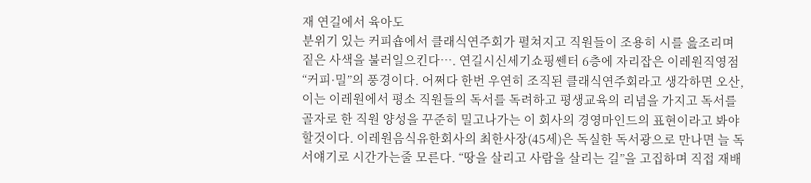재 연길에서 육아도
분위기 있는 커피숍에서 클래식연주회가 펼쳐지고 직원들이 조용히 시를 읊조리며 짙은 사색을 불러일으킨다…. 연길시신세기쇼핑쎈터 6층에 자리잡은 이레원직영점 “커피·밀”의 풍경이다. 어쩌다 한번 우연히 조직된 클래식연주회라고 생각하면 오산, 이는 이레원에서 평소 직원들의 독서를 독려하고 평생교육의 리념을 가지고 독서를 골자로 한 직원 양성을 꾸준히 밀고나가는 이 회사의 경영마인드의 표현이라고 봐야 할것이다. 이레원음식유한회사의 최한사장(45세)은 독실한 독서광으로 만나면 늘 독서얘기로 시간가는줄 모른다. “땅을 살리고 사람을 살리는 길”을 고집하며 직접 재배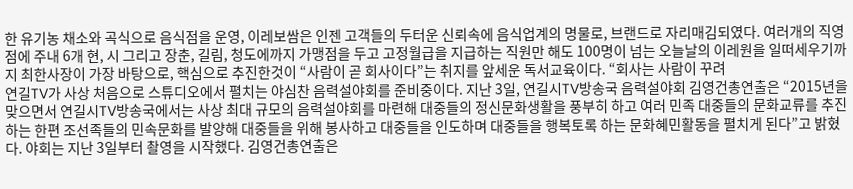한 유기농 채소와 곡식으로 음식점을 운영, 이레보쌈은 인젠 고객들의 두터운 신뢰속에 음식업계의 명물로, 브랜드로 자리매김되였다. 여러개의 직영점에 주내 6개 현, 시 그리고 장춘, 길림, 청도에까지 가맹점을 두고 고정월급을 지급하는 직원만 해도 100명이 넘는 오늘날의 이레원을 일떠세우기까지 최한사장이 가장 바탕으로, 핵심으로 추진한것이 “사람이 곧 회사이다”는 취지를 앞세운 독서교육이다. “회사는 사람이 꾸려
연길TV가 사상 처음으로 스튜디오에서 펼치는 야심찬 음력설야회를 준비중이다. 지난 3일, 연길시TV방송국 음력설야회 김영건총연출은 “2015년을 맞으면서 연길시TV방송국에서는 사상 최대 규모의 음력설야회를 마련해 대중들의 정신문화생활을 풍부히 하고 여러 민족 대중들의 문화교류를 추진하는 한편 조선족들의 민속문화를 발양해 대중들을 위해 봉사하고 대중들을 인도하며 대중들을 행복토록 하는 문화혜민활동을 펼치게 된다”고 밝혔다. 야회는 지난 3일부터 촬영을 시작했다. 김영건총연출은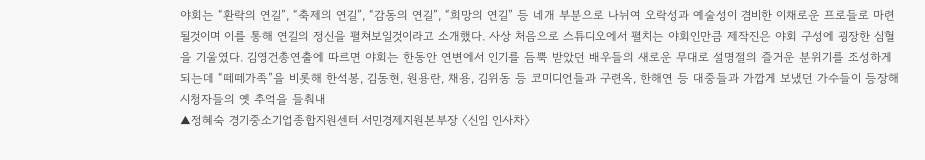야회는 “환락의 연길”, “축제의 연길”, “감동의 연길”, “희망의 연길” 등 네개 부분으로 나뉘여 오락성과 예술성이 겸비한 이채로운 프로들로 마련될것이며 이를 통해 연길의 정신을 펼쳐보일것이라고 소개했다. 사상 처음으로 스튜디오에서 펼치는 야회인만큼 제작진은 야회 구성에 굉장한 심혈을 기울였다. 김영건총연출에 따르면 야회는 한동안 연변에서 인기를 듬뿍 받았던 배우들의 새로운 무대로 설명절의 즐거운 분위기를 조성하게 되는데 “떼떼가족”을 비롯해 한석봉, 김동현, 원용란, 채용, 김위동 등 코미디언들과 구련옥, 한해연 등 대중들과 가깝게 보냈던 가수들이 등장해 시청자들의 옛 추억을 들춰내
▲정혜숙 경기중소기업종합지원센터 서민경제지원본부장 〈신임 인사차〉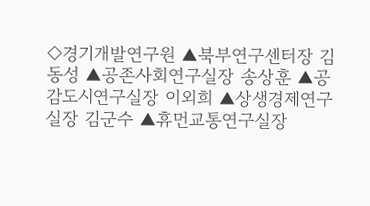◇경기개발연구원 ▲북부연구센터장 김동성 ▲공존사회연구실장 송상훈 ▲공감도시연구실장 이외희 ▲상생경제연구실장 김군수 ▲휴먼교통연구실장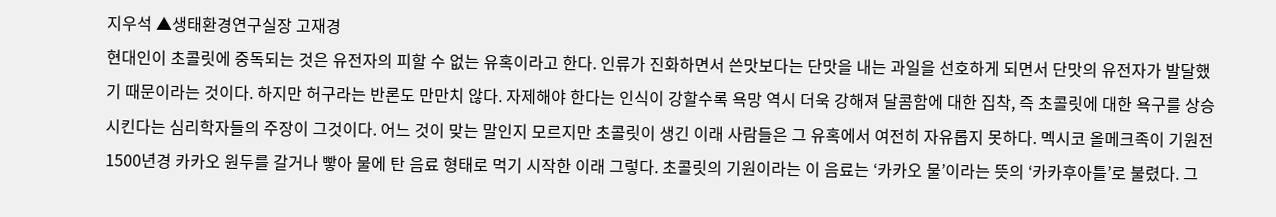지우석 ▲생태환경연구실장 고재경
현대인이 초콜릿에 중독되는 것은 유전자의 피할 수 없는 유혹이라고 한다. 인류가 진화하면서 쓴맛보다는 단맛을 내는 과일을 선호하게 되면서 단맛의 유전자가 발달했기 때문이라는 것이다. 하지만 허구라는 반론도 만만치 않다. 자제해야 한다는 인식이 강할수록 욕망 역시 더욱 강해져 달콤함에 대한 집착, 즉 초콜릿에 대한 욕구를 상승시킨다는 심리학자들의 주장이 그것이다. 어느 것이 맞는 말인지 모르지만 초콜릿이 생긴 이래 사람들은 그 유혹에서 여전히 자유롭지 못하다. 멕시코 올메크족이 기원전 1500년경 카카오 원두를 갈거나 빻아 물에 탄 음료 형태로 먹기 시작한 이래 그렇다. 초콜릿의 기원이라는 이 음료는 ‘카카오 물’이라는 뜻의 ‘카카후아틀’로 불렸다. 그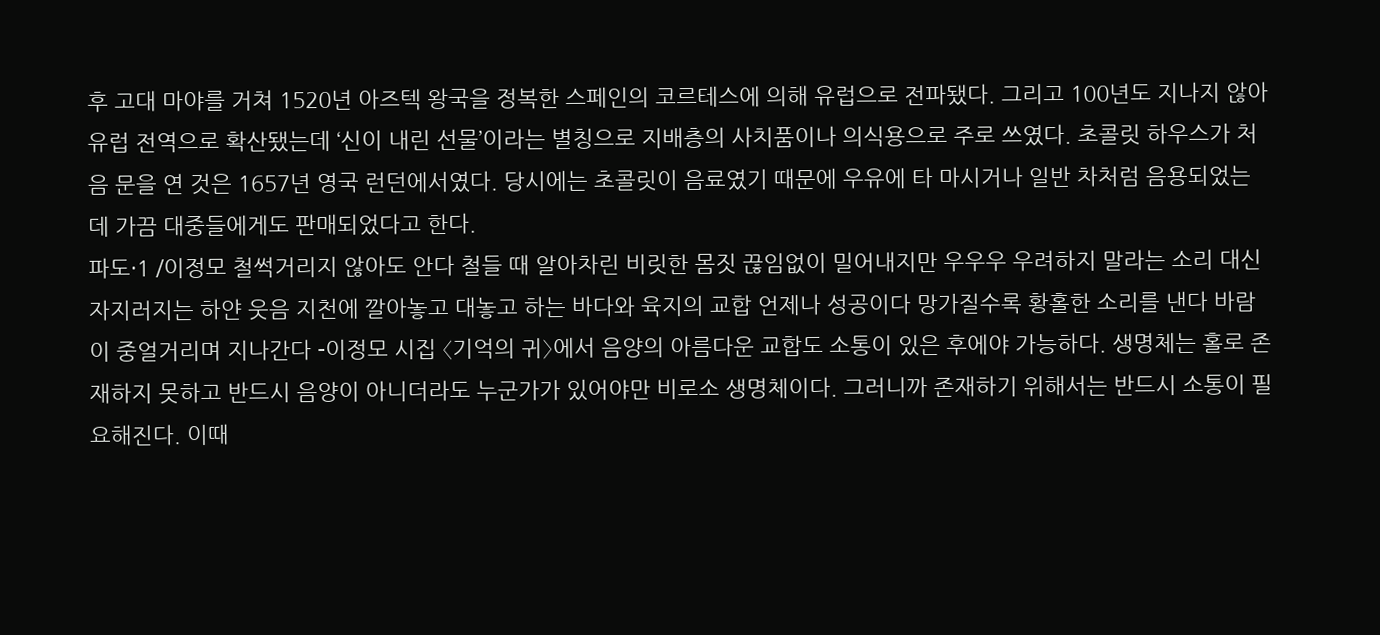후 고대 마야를 거쳐 1520년 아즈텍 왕국을 정복한 스페인의 코르테스에 의해 유럽으로 전파됐다. 그리고 100년도 지나지 않아 유럽 전역으로 확산됐는데 ‘신이 내린 선물’이라는 별칭으로 지배층의 사치품이나 의식용으로 주로 쓰였다. 초콜릿 하우스가 처음 문을 연 것은 1657년 영국 런던에서였다. 당시에는 초콜릿이 음료였기 때문에 우유에 타 마시거나 일반 차처럼 음용되었는데 가끔 대중들에게도 판매되었다고 한다.
파도·1 /이정모 철썩거리지 않아도 안다 철들 때 알아차린 비릿한 몸짓 끊임없이 밀어내지만 우우우 우려하지 말라는 소리 대신 자지러지는 하얀 웃음 지천에 깔아놓고 대놓고 하는 바다와 육지의 교합 언제나 성공이다 망가질수록 황홀한 소리를 낸다 바람이 중얼거리며 지나간다 -이정모 시집 〈기억의 귀〉에서 음양의 아름다운 교합도 소통이 있은 후에야 가능하다. 생명체는 홀로 존재하지 못하고 반드시 음양이 아니더라도 누군가가 있어야만 비로소 생명체이다. 그러니까 존재하기 위해서는 반드시 소통이 필요해진다. 이때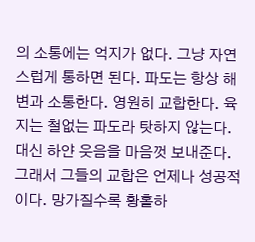의 소통에는 억지가 없다. 그냥 자연스럽게 통하면 된다. 파도는 항상 해변과 소통한다. 영원히 교합한다. 육지는 철없는 파도라 탓하지 않는다. 대신 하얀 웃음을 마음껏 보내준다. 그래서 그들의 교합은 언제나 성공적이다. 망가질수록 황홀하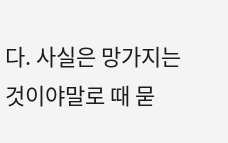다. 사실은 망가지는 것이야말로 때 묻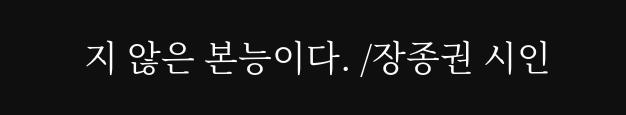지 않은 본능이다. /장종권 시인